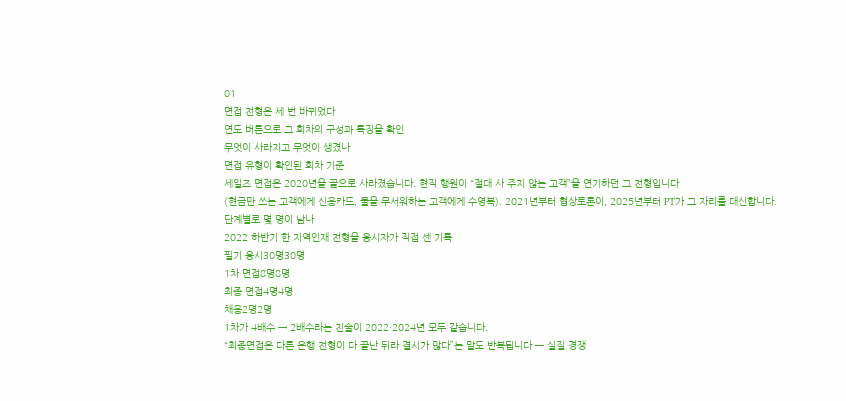01
면접 전형은 세 번 바뀌었다
연도 버튼으로 그 회차의 구성과 특징을 확인
무엇이 사라지고 무엇이 생겼나
면접 유형이 확인된 회차 기준
세일즈 면접은 2020년을 끝으로 사라졌습니다. 현직 행원이 “절대 사 주지 않는 고객”을 연기하던 그 전형입니다
(현금만 쓰는 고객에게 신용카드, 물을 무서워하는 고객에게 수영복). 2021년부터 협상토론이, 2025년부터 PT가 그 자리를 대신합니다.
단계별로 몇 명이 남나
2022 하반기 한 지역인재 전형을 응시자가 직접 센 기록
필기 응시30명30명
1차 면접8명8명
최종 면접4명4명
채용2명2명
1차가 4배수 → 2배수라는 진술이 2022·2024년 모두 같습니다.
“최종면접은 다른 은행 전형이 다 끝난 뒤라 결시가 많다”는 말도 반복됩니다 — 실질 경쟁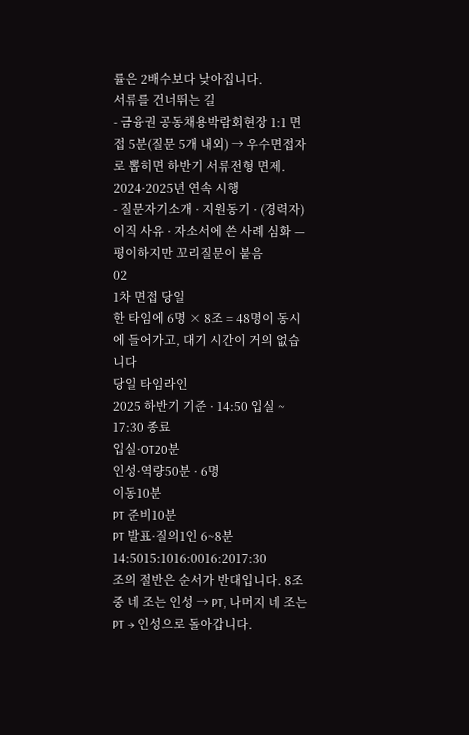률은 2배수보다 낮아집니다.
서류를 건너뛰는 길
- 금융권 공동채용박람회현장 1:1 면접 5분(질문 5개 내외) → 우수면접자로 뽑히면 하반기 서류전형 면제. 2024·2025년 연속 시행
- 질문자기소개 · 지원동기 · (경력자) 이직 사유 · 자소서에 쓴 사례 심화 — 평이하지만 꼬리질문이 붙음
02
1차 면접 당일
한 타임에 6명 × 8조 = 48명이 동시에 들어가고, 대기 시간이 거의 없습니다
당일 타임라인
2025 하반기 기준 · 14:50 입실 ~ 17:30 종료
입실·OT20분
인성·역량50분 · 6명
이동10분
PT 준비10분
PT 발표·질의1인 6~8분
14:5015:1016:0016:2017:30
조의 절반은 순서가 반대입니다. 8조 중 네 조는 인성 → PT, 나머지 네 조는 PT → 인성으로 돌아갑니다.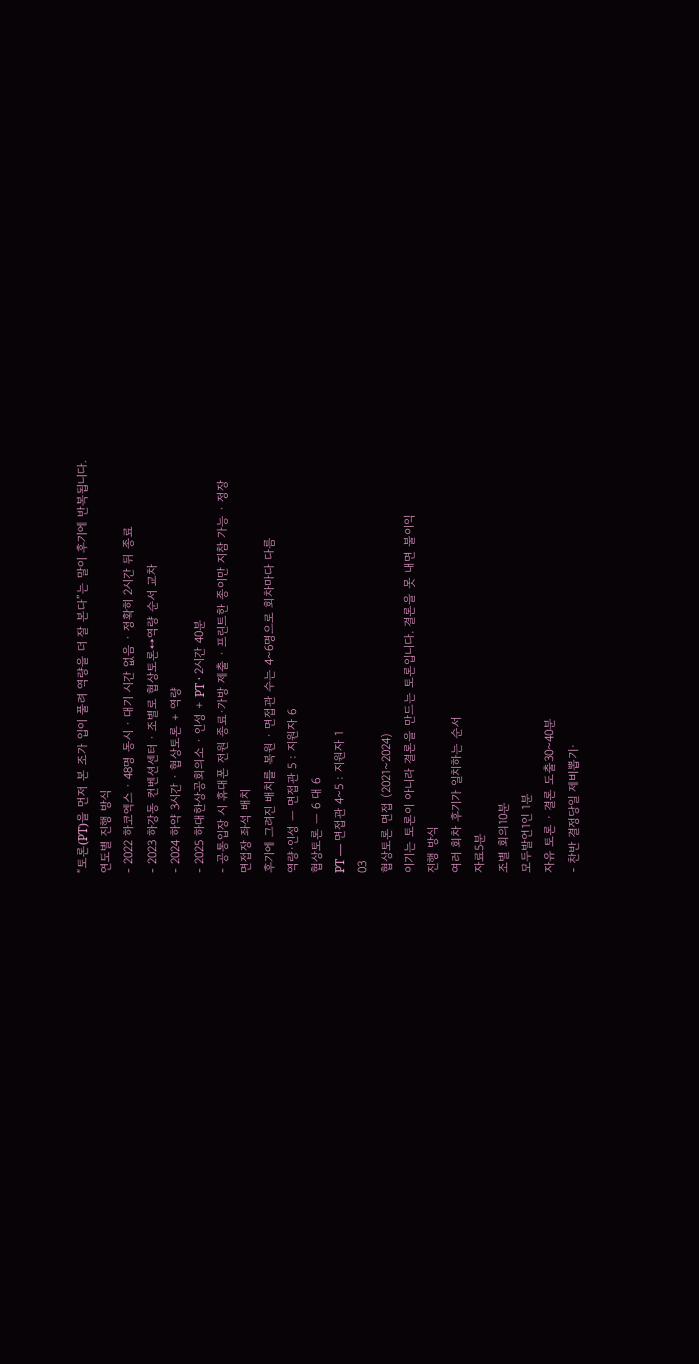“토론(PT)을 먼저 본 조가 입이 풀려 역량을 더 잘 본다”는 말이 후기에 반복됩니다.
연도별 진행 방식
- 2022 하코엑스 · 48명 동시 · 대기 시간 없음 · 정확히 2시간 뒤 종료
- 2023 하강동 컨벤션센터 · 조별로 협상토론↔역량 순서 교차
- 2024 하약 3시간 · 협상토론 + 역량
- 2025 하대한상공회의소 · 인성 + PT · 2시간 40분
- 공통입장 시 휴대폰 전원 종료·가방 제출 · 프린트한 종이만 지참 가능 · 정장
면접장 좌석 배치
후기에 그려진 배치를 복원 · 면접관 수는 4~6명으로 회차마다 다름
역량·인성 — 면접관 5 : 지원자 6
협상토론 — 6 대 6
PT — 면접관 4~5 : 지원자 1
03
협상토론 면접 (2021~2024)
이기는 토론이 아니라 결론을 만드는 토론입니다. 결론을 못 내면 불이익
진행 방식
여러 회차 후기가 일치하는 순서
자료5분
조별 회의10분
모두발언1인 1분
자유 토론 · 결론 도출30~40분
- 찬반 결정당일 제비뽑기·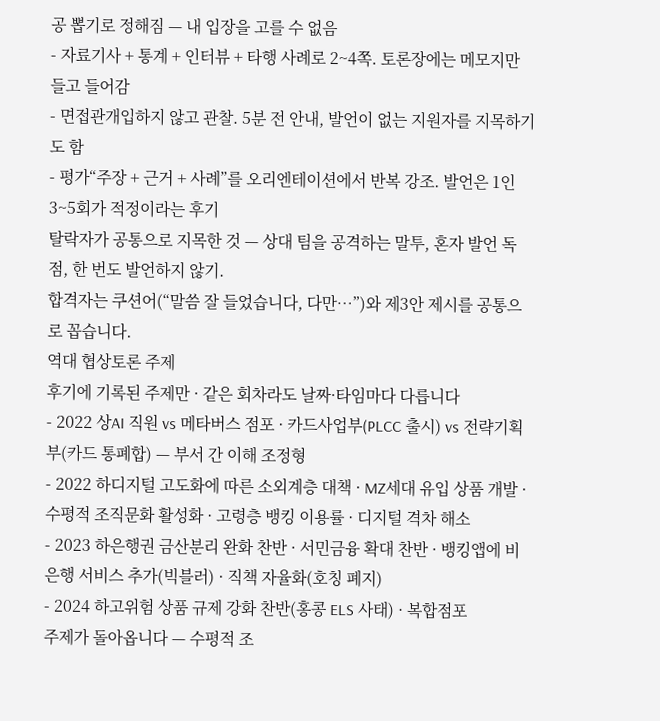공 뽑기로 정해짐 — 내 입장을 고를 수 없음
- 자료기사 + 통계 + 인터뷰 + 타행 사례로 2~4쪽. 토론장에는 메모지만 들고 들어감
- 면접관개입하지 않고 관찰. 5분 전 안내, 발언이 없는 지원자를 지목하기도 함
- 평가“주장 + 근거 + 사례”를 오리엔테이션에서 반복 강조. 발언은 1인 3~5회가 적정이라는 후기
탈락자가 공통으로 지목한 것 — 상대 팀을 공격하는 말투, 혼자 발언 독점, 한 번도 발언하지 않기.
합격자는 쿠션어(“말씀 잘 들었습니다, 다만…”)와 제3안 제시를 공통으로 꼽습니다.
역대 협상토론 주제
후기에 기록된 주제만 · 같은 회차라도 날짜·타임마다 다릅니다
- 2022 상AI 직원 vs 메타버스 점포 · 카드사업부(PLCC 출시) vs 전략기획부(카드 통폐합) — 부서 간 이해 조정형
- 2022 하디지털 고도화에 따른 소외계층 대책 · MZ세대 유입 상품 개발 · 수평적 조직문화 활성화 · 고령층 뱅킹 이용률 · 디지털 격차 해소
- 2023 하은행권 금산분리 완화 찬반 · 서민금융 확대 찬반 · 뱅킹앱에 비은행 서비스 추가(빅블러) · 직책 자율화(호칭 폐지)
- 2024 하고위험 상품 규제 강화 찬반(홍콩 ELS 사태) · 복합점포
주제가 돌아옵니다 — 수평적 조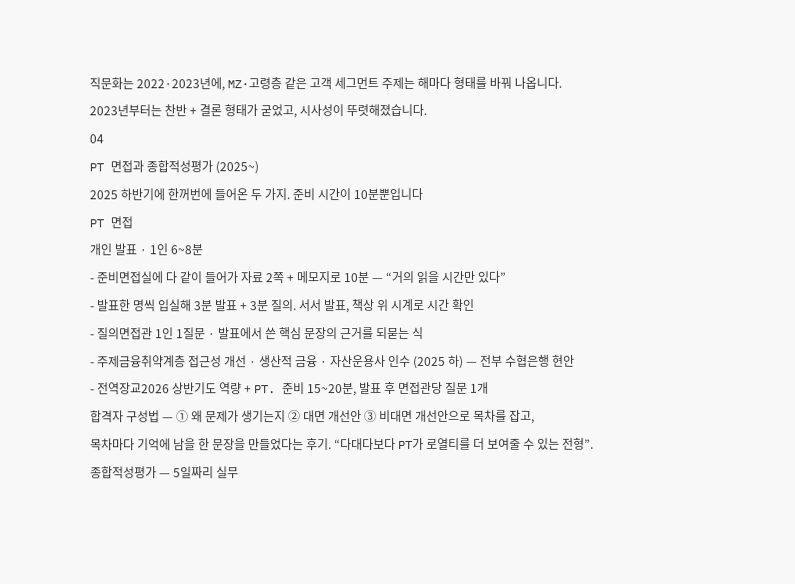직문화는 2022·2023년에, MZ·고령층 같은 고객 세그먼트 주제는 해마다 형태를 바꿔 나옵니다.
2023년부터는 찬반 + 결론 형태가 굳었고, 시사성이 뚜렷해졌습니다.
04
PT 면접과 종합적성평가 (2025~)
2025 하반기에 한꺼번에 들어온 두 가지. 준비 시간이 10분뿐입니다
PT 면접
개인 발표 · 1인 6~8분
- 준비면접실에 다 같이 들어가 자료 2쪽 + 메모지로 10분 — “거의 읽을 시간만 있다”
- 발표한 명씩 입실해 3분 발표 + 3분 질의. 서서 발표, 책상 위 시계로 시간 확인
- 질의면접관 1인 1질문 · 발표에서 쓴 핵심 문장의 근거를 되묻는 식
- 주제금융취약계층 접근성 개선 · 생산적 금융 · 자산운용사 인수 (2025 하) — 전부 수협은행 현안
- 전역장교2026 상반기도 역량 + PT. 준비 15~20분, 발표 후 면접관당 질문 1개
합격자 구성법 — ① 왜 문제가 생기는지 ② 대면 개선안 ③ 비대면 개선안으로 목차를 잡고,
목차마다 기억에 남을 한 문장을 만들었다는 후기. “다대다보다 PT가 로열티를 더 보여줄 수 있는 전형”.
종합적성평가 — 5일짜리 실무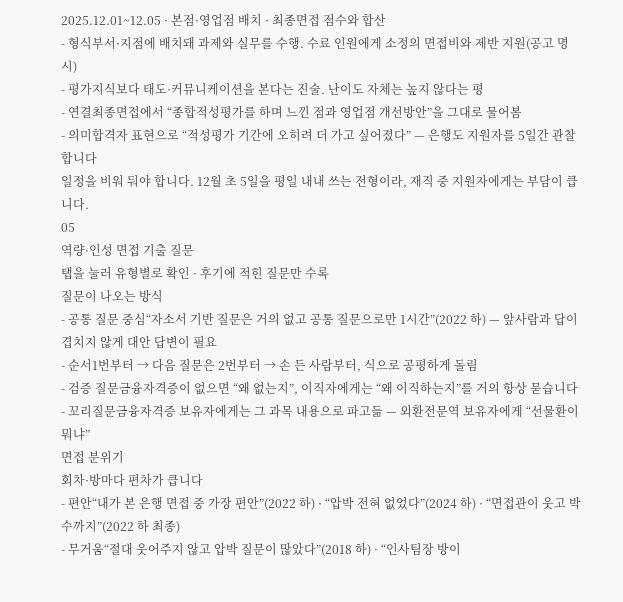2025.12.01~12.05 · 본점·영업점 배치 · 최종면접 점수와 합산
- 형식부서·지점에 배치돼 과제와 실무를 수행. 수료 인원에게 소정의 면접비와 제반 지원(공고 명시)
- 평가지식보다 태도·커뮤니케이션을 본다는 진술. 난이도 자체는 높지 않다는 평
- 연결최종면접에서 “종합적성평가를 하며 느낀 점과 영업점 개선방안”을 그대로 물어봄
- 의미합격자 표현으로 “적성평가 기간에 오히려 더 가고 싶어졌다” — 은행도 지원자를 5일간 관찰합니다
일정을 비워 둬야 합니다. 12월 초 5일을 평일 내내 쓰는 전형이라, 재직 중 지원자에게는 부담이 큽니다.
05
역량·인성 면접 기출 질문
탭을 눌러 유형별로 확인 · 후기에 적힌 질문만 수록
질문이 나오는 방식
- 공통 질문 중심“자소서 기반 질문은 거의 없고 공통 질문으로만 1시간”(2022 하) — 앞사람과 답이 겹치지 않게 대안 답변이 필요
- 순서1번부터 → 다음 질문은 2번부터 → 손 든 사람부터, 식으로 공평하게 돌림
- 검증 질문금융자격증이 없으면 “왜 없는지”, 이직자에게는 “왜 이직하는지”를 거의 항상 묻습니다
- 꼬리질문금융자격증 보유자에게는 그 과목 내용으로 파고듦 — 외환전문역 보유자에게 “선물환이 뭐냐”
면접 분위기
회차·방마다 편차가 큽니다
- 편안“내가 본 은행 면접 중 가장 편안”(2022 하) · “압박 전혀 없었다”(2024 하) · “면접관이 웃고 박수까지”(2022 하 최종)
- 무거움“절대 웃어주지 않고 압박 질문이 많았다”(2018 하) · “인사팀장 방이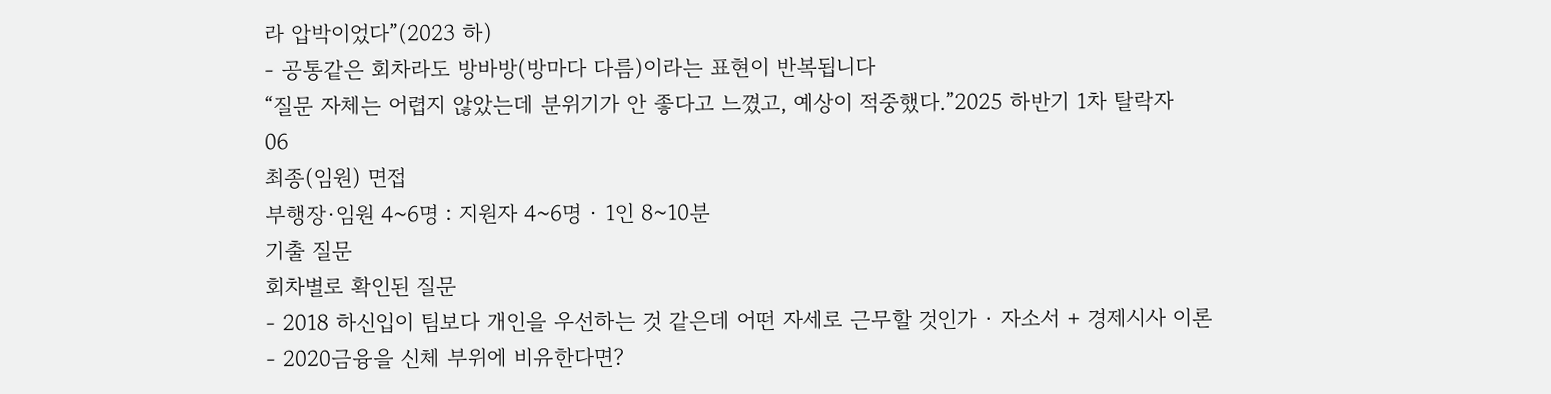라 압박이었다”(2023 하)
- 공통같은 회차라도 방바방(방마다 다름)이라는 표현이 반복됩니다
“질문 자체는 어렵지 않았는데 분위기가 안 좋다고 느꼈고, 예상이 적중했다.”2025 하반기 1차 탈락자
06
최종(임원) 면접
부행장·임원 4~6명 : 지원자 4~6명 · 1인 8~10분
기출 질문
회차별로 확인된 질문
- 2018 하신입이 팀보다 개인을 우선하는 것 같은데 어떤 자세로 근무할 것인가 · 자소서 + 경제시사 이론
- 2020금융을 신체 부위에 비유한다면?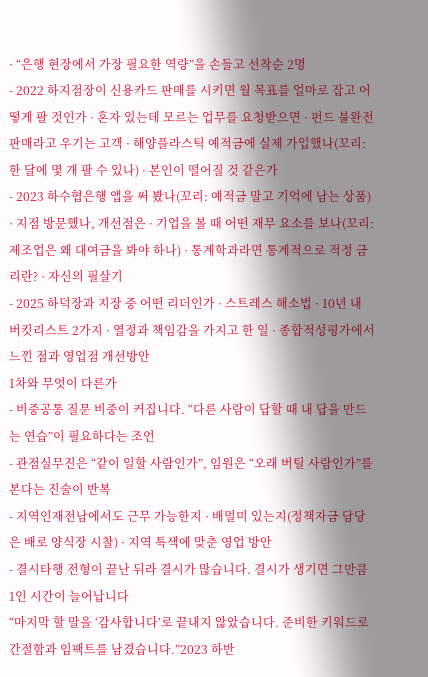· “은행 현장에서 가장 필요한 역량”을 손들고 선착순 2명
- 2022 하지점장이 신용카드 판매를 시키면 월 목표를 얼마로 잡고 어떻게 팔 것인가 · 혼자 있는데 모르는 업무를 요청받으면 · 펀드 불완전판매라고 우기는 고객 · 해양플라스틱 예적금에 실제 가입했나(꼬리: 한 달에 몇 개 팔 수 있나) · 본인이 떨어질 것 같은가
- 2023 하수협은행 앱을 써 봤나(꼬리: 예적금 말고 기억에 남는 상품) · 지점 방문했나, 개선점은 · 기업을 볼 때 어떤 재무 요소를 보나(꼬리: 제조업은 왜 대여금을 봐야 하나) · 통계학과라면 통계적으로 적정 금리란? · 자신의 필살기
- 2025 하덕장과 지장 중 어떤 리더인가 · 스트레스 해소법 · 10년 내 버킷리스트 2가지 · 열정과 책임감을 가지고 한 일 · 종합적성평가에서 느낀 점과 영업점 개선방안
1차와 무엇이 다른가
- 비중공통 질문 비중이 커집니다. “다른 사람이 답할 때 내 답을 만드는 연습”이 필요하다는 조언
- 관점실무진은 “같이 일할 사람인가”, 임원은 “오래 버틸 사람인가”를 본다는 진술이 반복
- 지역인재전남에서도 근무 가능한지 · 배멀미 있는지(정책자금 담당은 배로 양식장 시찰) · 지역 특색에 맞춘 영업 방안
- 결시타행 전형이 끝난 뒤라 결시가 많습니다. 결시가 생기면 그만큼 1인 시간이 늘어납니다
“마지막 할 말을 ‘감사합니다’로 끝내지 않았습니다. 준비한 키워드로 간절함과 임팩트를 남겼습니다.”2023 하반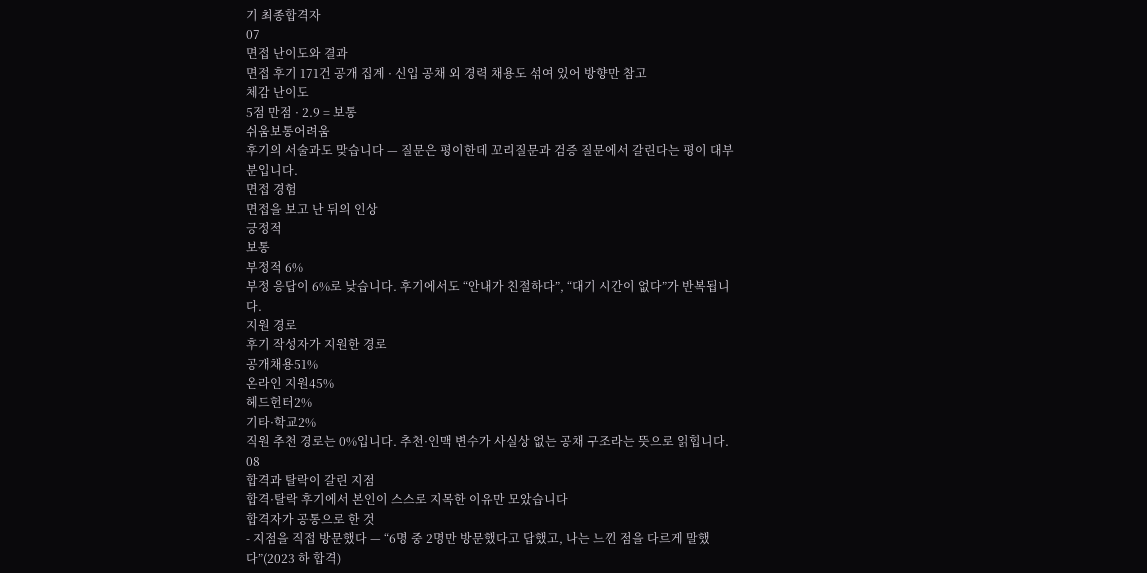기 최종합격자
07
면접 난이도와 결과
면접 후기 171건 공개 집계 · 신입 공채 외 경력 채용도 섞여 있어 방향만 참고
체감 난이도
5점 만점 · 2.9 = 보통
쉬움보통어려움
후기의 서술과도 맞습니다 — 질문은 평이한데 꼬리질문과 검증 질문에서 갈린다는 평이 대부분입니다.
면접 경험
면접을 보고 난 뒤의 인상
긍정적
보통
부정적 6%
부정 응답이 6%로 낮습니다. 후기에서도 “안내가 친절하다”, “대기 시간이 없다”가 반복됩니다.
지원 경로
후기 작성자가 지원한 경로
공개채용51%
온라인 지원45%
헤드헌터2%
기타·학교2%
직원 추천 경로는 0%입니다. 추천·인맥 변수가 사실상 없는 공채 구조라는 뜻으로 읽힙니다.
08
합격과 탈락이 갈린 지점
합격·탈락 후기에서 본인이 스스로 지목한 이유만 모았습니다
합격자가 공통으로 한 것
- 지점을 직접 방문했다 — “6명 중 2명만 방문했다고 답했고, 나는 느낀 점을 다르게 말했다”(2023 하 합격)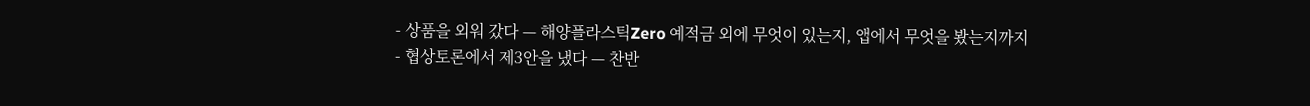- 상품을 외워 갔다 — 해양플라스틱Zero 예적금 외에 무엇이 있는지, 앱에서 무엇을 봤는지까지
- 협상토론에서 제3안을 냈다 — 찬반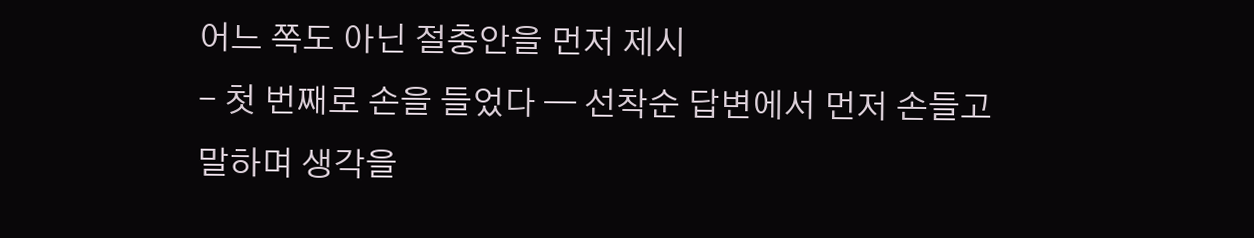어느 쪽도 아닌 절충안을 먼저 제시
- 첫 번째로 손을 들었다 — 선착순 답변에서 먼저 손들고 말하며 생각을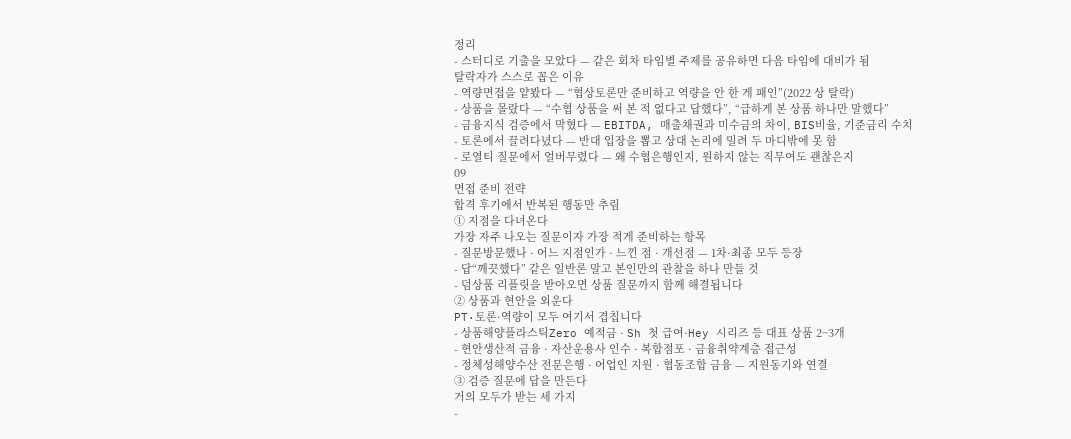정리
- 스터디로 기출을 모았다 — 같은 회차 타임별 주제를 공유하면 다음 타임에 대비가 됨
탈락자가 스스로 꼽은 이유
- 역량면접을 얕봤다 — “협상토론만 준비하고 역량을 안 한 게 패인”(2022 상 탈락)
- 상품을 몰랐다 — “수협 상품을 써 본 적 없다고 답했다”, “급하게 본 상품 하나만 말했다”
- 금융지식 검증에서 막혔다 — EBITDA, 매출채권과 미수금의 차이, BIS비율, 기준금리 수치
- 토론에서 끌려다녔다 — 반대 입장을 뽑고 상대 논리에 밀려 두 마디밖에 못 함
- 로열티 질문에서 얼버무렸다 — 왜 수협은행인지, 원하지 않는 직무여도 괜찮은지
09
면접 준비 전략
합격 후기에서 반복된 행동만 추림
① 지점을 다녀온다
가장 자주 나오는 질문이자 가장 적게 준비하는 항목
- 질문방문했나 · 어느 지점인가 · 느낀 점 · 개선점 — 1차·최종 모두 등장
- 답“깨끗했다” 같은 일반론 말고 본인만의 관찰을 하나 만들 것
- 덤상품 리플릿을 받아오면 상품 질문까지 함께 해결됩니다
② 상품과 현안을 외운다
PT·토론·역량이 모두 여기서 겹칩니다
- 상품해양플라스틱Zero 예적금 · Sh 첫 급여·Hey 시리즈 등 대표 상품 2~3개
- 현안생산적 금융 · 자산운용사 인수 · 복합점포 · 금융취약계층 접근성
- 정체성해양수산 전문은행 · 어업인 지원 · 협동조합 금융 — 지원동기와 연결
③ 검증 질문에 답을 만든다
거의 모두가 받는 세 가지
-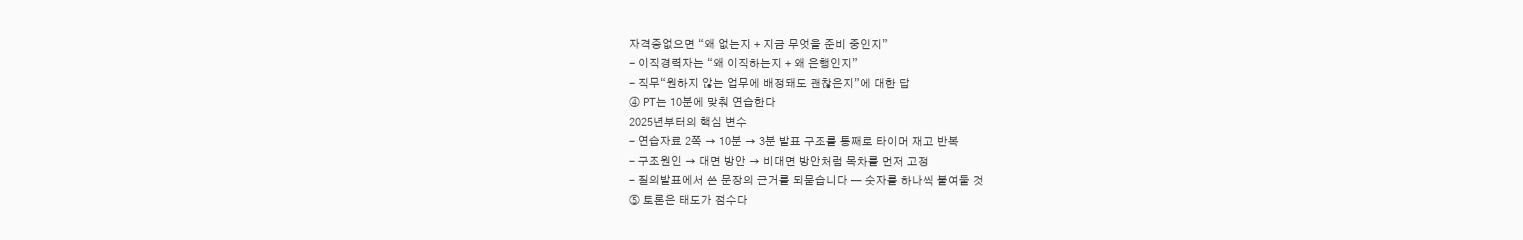자격증없으면 “왜 없는지 + 지금 무엇을 준비 중인지”
- 이직경력자는 “왜 이직하는지 + 왜 은행인지”
- 직무“원하지 않는 업무에 배정돼도 괜찮은지”에 대한 답
④ PT는 10분에 맞춰 연습한다
2025년부터의 핵심 변수
- 연습자료 2쪽 → 10분 → 3분 발표 구조를 통째로 타이머 재고 반복
- 구조원인 → 대면 방안 → 비대면 방안처럼 목차를 먼저 고정
- 질의발표에서 쓴 문장의 근거를 되묻습니다 — 숫자를 하나씩 붙여둘 것
⑤ 토론은 태도가 점수다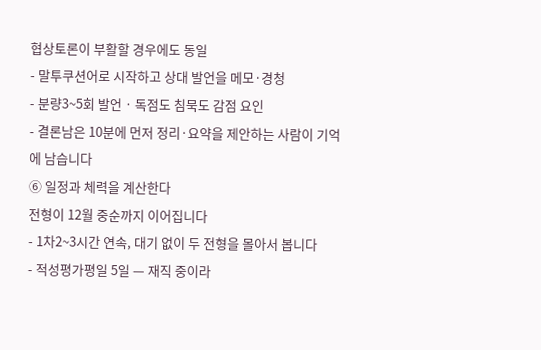협상토론이 부활할 경우에도 동일
- 말투쿠션어로 시작하고 상대 발언을 메모·경청
- 분량3~5회 발언 · 독점도 침묵도 감점 요인
- 결론남은 10분에 먼저 정리·요약을 제안하는 사람이 기억에 남습니다
⑥ 일정과 체력을 계산한다
전형이 12월 중순까지 이어집니다
- 1차2~3시간 연속, 대기 없이 두 전형을 몰아서 봅니다
- 적성평가평일 5일 — 재직 중이라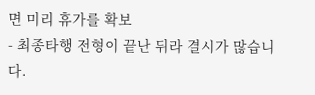면 미리 휴가를 확보
- 최종타행 전형이 끝난 뒤라 결시가 많습니다.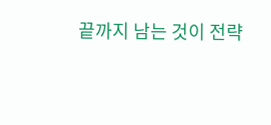끝까지 남는 것이 전략